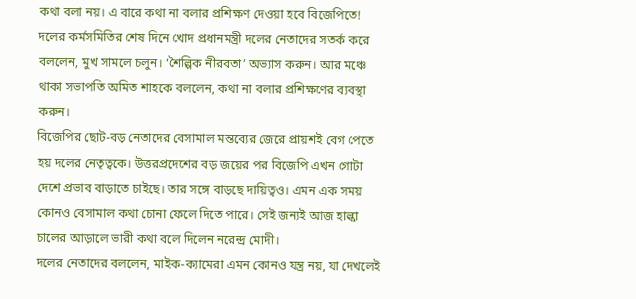কথা বলা নয়। এ বারে কথা না বলার প্রশিক্ষণ দেওয়া হবে বিজেপিতে!
দলের কর্মসমিতির শেষ দিনে খোদ প্রধানমন্ত্রী দলের নেতাদের সতর্ক করে বললেন, মুখ সামলে চলুন। ‘শৈল্পিক নীরবতা’ অভ্যাস করুন। আর মঞ্চে থাকা সভাপতি অমিত শাহকে বললেন, কথা না বলার প্রশিক্ষণের ব্যবস্থা করুন।
বিজেপির ছোট-বড় নেতাদের বেসামাল মন্তব্যের জেরে প্রায়শই বেগ পেতে হয় দলের নেতৃত্বকে। উত্তরপ্রদেশের বড় জয়ের পর বিজেপি এখন গোটা দেশে প্রভাব বাড়াতে চাইছে। তার সঙ্গে বাড়ছে দায়িত্বও। এমন এক সময় কোনও বেসামাল কথা চোনা ফেলে দিতে পারে। সেই জন্যই আজ হাল্কা চালের আড়ালে ভারী কথা বলে দিলেন নরেন্দ্র মোদী।
দলের নেতাদের বললেন, মাইক-ক্যামেরা এমন কোনও যন্ত্র নয়, যা দেখলেই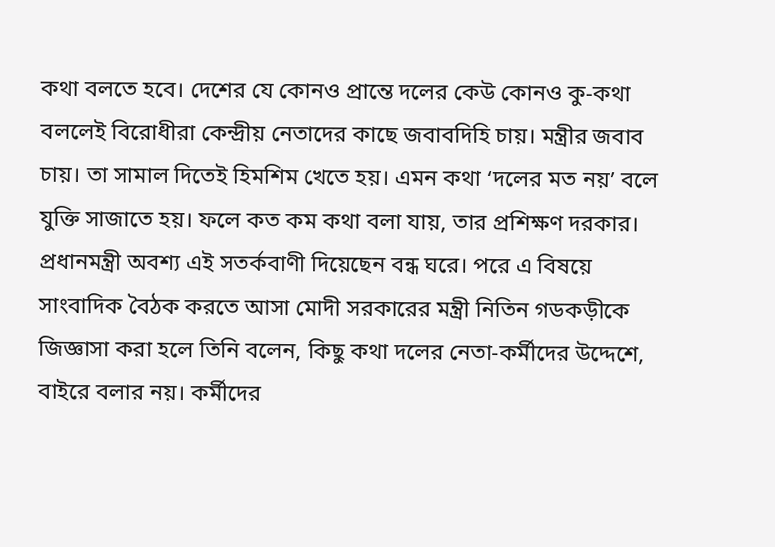কথা বলতে হবে। দেশের যে কোনও প্রান্তে দলের কেউ কোনও কু-কথা বললেই বিরোধীরা কেন্দ্রীয় নেতাদের কাছে জবাবদিহি চায়। মন্ত্রীর জবাব চায়। তা সামাল দিতেই হিমশিম খেতে হয়। এমন কথা ‘দলের মত নয়’ বলে যুক্তি সাজাতে হয়। ফলে কত কম কথা বলা যায়, তার প্রশিক্ষণ দরকার।
প্রধানমন্ত্রী অবশ্য এই সতর্কবাণী দিয়েছেন বন্ধ ঘরে। পরে এ বিষয়ে সাংবাদিক বৈঠক করতে আসা মোদী সরকারের মন্ত্রী নিতিন গডকড়ীকে জিজ্ঞাসা করা হলে তিনি বলেন, কিছু কথা দলের নেতা-কর্মীদের উদ্দেশে, বাইরে বলার নয়। কর্মীদের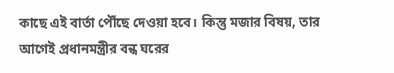কাছে এই বার্তা পৌঁছে দেওয়া হবে। কিন্তু মজার বিষয়, তার আগেই প্রধানমন্ত্রীর বন্ধ ঘরের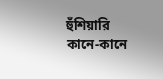হুঁশিয়ারি কানে-কানে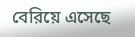বেরিয়ে এসেছে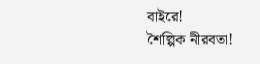বাইরে!
শৈল্পিক নীরবতা!